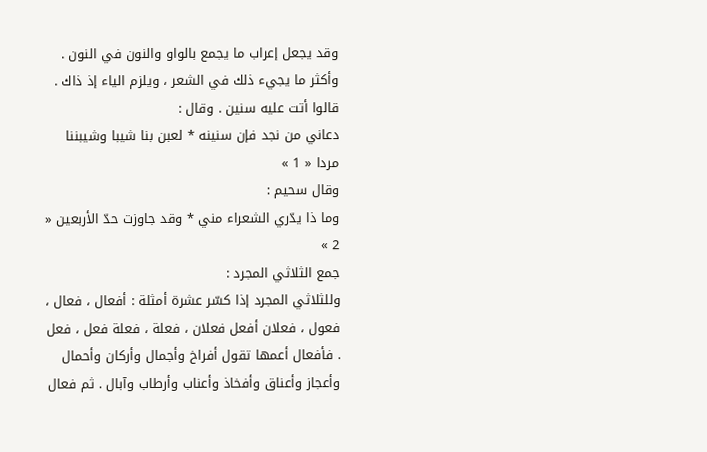وقد يجعل إعراب ما يجمع بالواو والنون في النون . وأكثر ما يجيء ذلك في الشعر ، ويلزم الياء إذ ذاك . قالوا أتت عليه سنين . وقال :
دعاني من نجد فإن سنينه * لعبن بنا شيبا وشيبننا مردا « 1 »
وقال سحيم :
وما ذا يدّري الشعراء مني * وقد جاوزت حدّ الأربعين « 2 »
جمع الثلاثي المجرد :
وللثلاثي المجرد إذا كسّر عشرة أمثلة : أفعال ، فعال ، فعول ، فعلان أفعل فعلان ، فعلة ، فعلة فعل ، فعل . فأفعال أعمها تقول أفراخ وأجمال وأركان وأحمال وأعجاز وأعناق وأفخاذ وأعناب وأرطاب وآبال . ثم فعال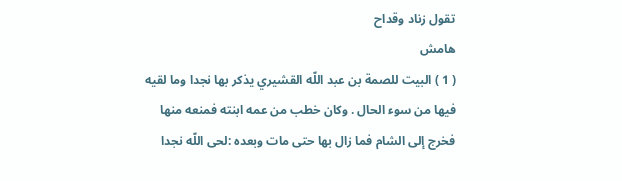تقول زناد وقداح
هامش
( 1 ) البيت للصمة بن عبد اللّه القشيري يذكر بها نجدا وما لقيه فيها من سوء الحال . وكان خطب من عمه ابنته فمنعه منها فخرج إلى الشام فما زال بها حتى مات وبعده :لحى اللّه نجدا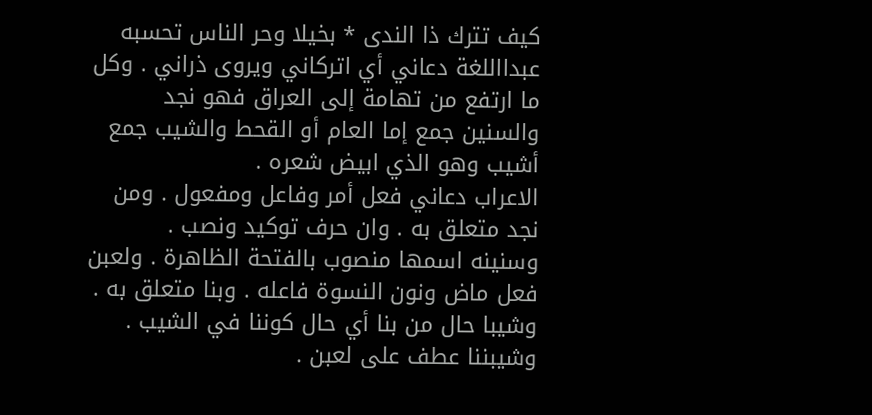كيف تترك ذا الندى * بخيلا وحر الناس تحسبه عبدااللغة دعاني أي اتركاني ويروى ذراني . وكل ما ارتفع من تهامة إلى العراق فهو نجد والسنين جمع إما العام أو القحط والشيب جمع أشيب وهو الذي ابيض شعره .
الاعراب دعاني فعل أمر وفاعل ومفعول . ومن نجد متعلق به . وان حرف توكيد ونصب .
وسنينه اسمها منصوب بالفتحة الظاهرة . ولعبن فعل ماض ونون النسوة فاعله . وبنا متعلق به .
وشيبا حال من بنا أي حال كوننا في الشيب . وشيبننا عطف على لعبن .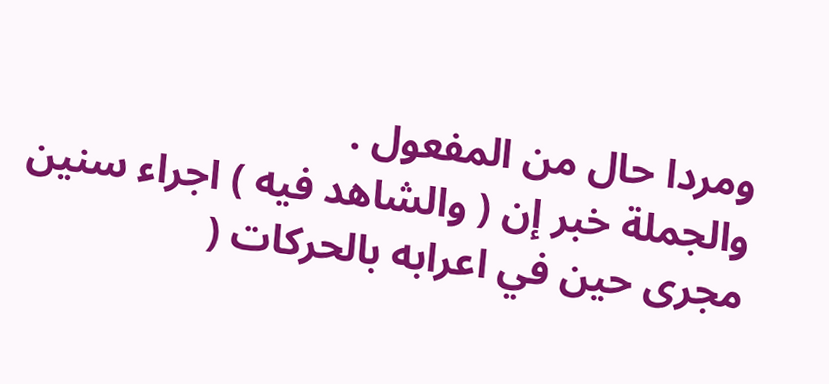ومردا حال من المفعول .
والجملة خبر إن ( والشاهد فيه ) اجراء سنين مجرى حين في اعرابه بالحركات (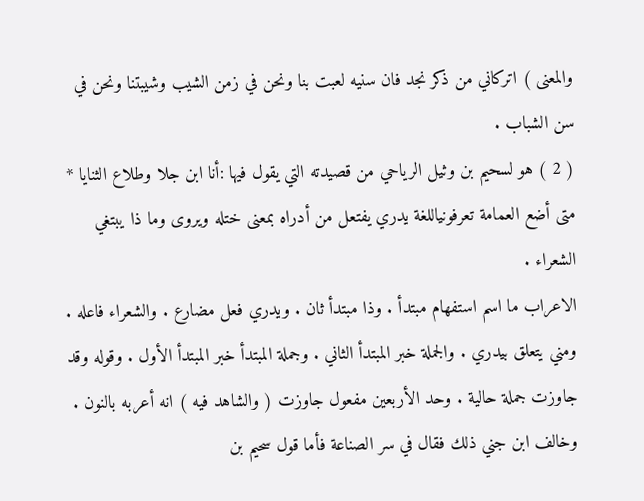والمعنى ) اتركاني من ذكر نجد فان سنيه لعبت بنا ونحن في زمن الشيب وشيبتنا ونحن في سن الشباب .
( 2 ) هو لسحيم بن وثيل الرياحي من قصيدته التي يقول فيها :أنا ابن جلا وطلاع الثنايا * متى أضع العمامة تعرفونياللغة يدري يفتعل من أدراه بمعنى ختله ويروى وما ذا يبتغي الشعراء .
الاعراب ما اسم استفهام مبتدأ . وذا مبتدأ ثان . ويدري فعل مضارع . والشعراء فاعله . ومني يتعلق بيدري . والجملة خبر المبتدأ الثاني . وجملة المبتدأ خبر المبتدأ الأول . وقوله وقد جاوزت جملة حالية . وحد الأربعين مفعول جاوزت ( والشاهد فيه ) انه أعربه بالنون .
وخالف ابن جني ذلك فقال في سر الصناعة فأما قول سحيم بن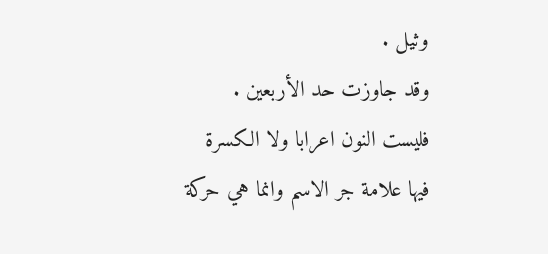وثيل .
وقد جاوزت حد الأربعين . فليست النون اعرابا ولا الكسرة فيها علامة جر الاسم وانما هي حركة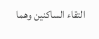التقاء الساكنين وهما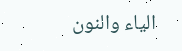الياء والنون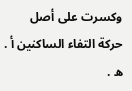وكسرت على أصل حركة التفاء الساكنين أ . ه .